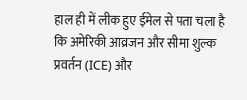हाल ही में लीक हुए ईमेल से पता चला है कि अमेरिकी आव्रजन और सीमा शुल्क प्रवर्तन (ICE) और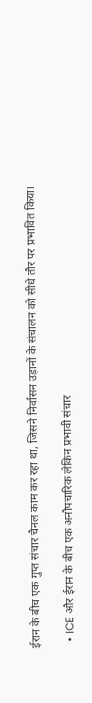ईरान के बीच एक गुप्त संचार चैनल काम कर रहा था, जिसने निर्वासन उड़ानों के संचालन को सीधे तौर पर प्रभावित किया।

  • ICE और ईरान के बीच एक अनौपचारिक लेकिन प्रभावी संचार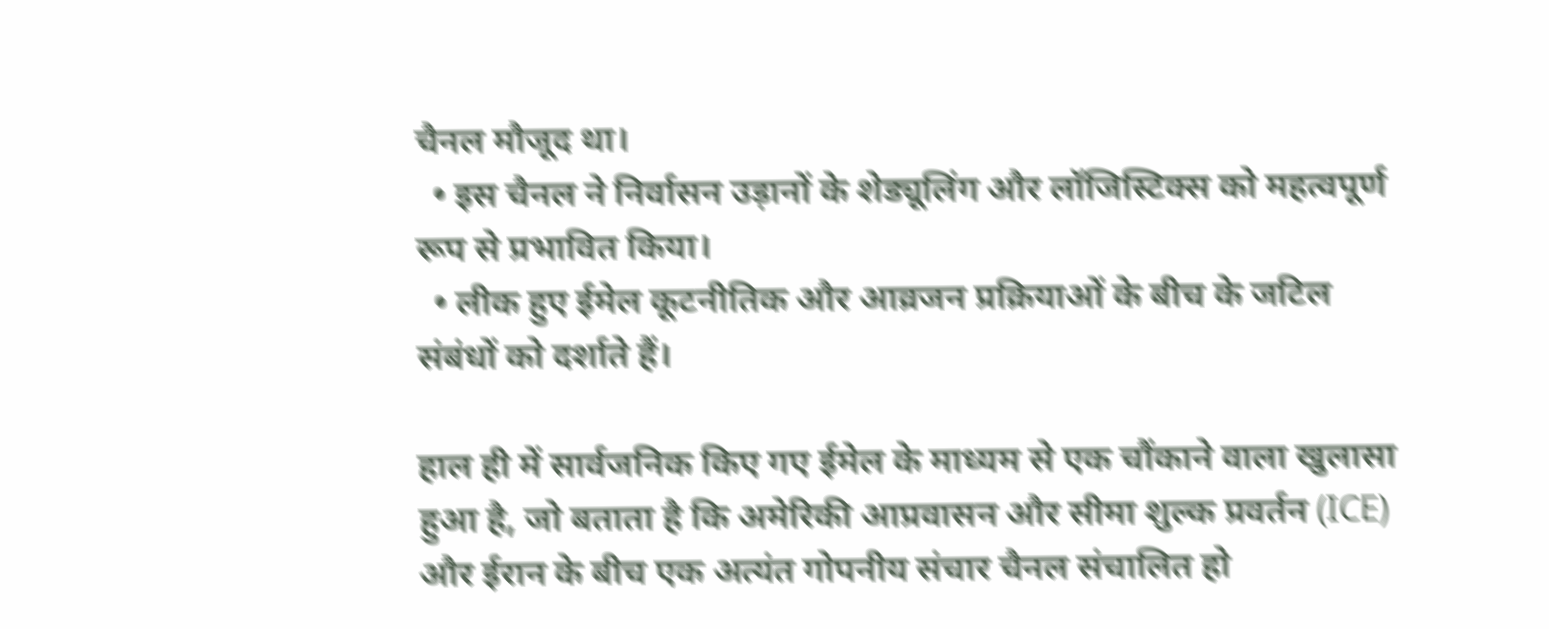चैनल मौजूद था।
  • इस चैनल ने निर्वासन उड़ानों के शेड्यूलिंग और लॉजिस्टिक्स को महत्वपूर्ण रूप से प्रभावित किया।
  • लीक हुए ईमेल कूटनीतिक और आव्रजन प्रक्रियाओं के बीच के जटिल संबंधों को दर्शाते हैं।

हाल ही में सार्वजनिक किए गए ईमेल के माध्यम से एक चौंकाने वाला खुलासा हुआ है, जो बताता है कि अमेरिकी आप्रवासन और सीमा शुल्क प्रवर्तन (ICE) और ईरान के बीच एक अत्यंत गोपनीय संचार चैनल संचालित हो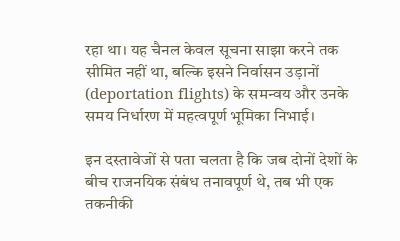रहा था। यह चैनल केवल सूचना साझा करने तक सीमित नहीं था, बल्कि इसने निर्वासन उड़ानों (deportation flights) के समन्वय और उनके समय निर्धारण में महत्वपूर्ण भूमिका निभाई।

इन दस्तावेजों से पता चलता है कि जब दोनों देशों के बीच राजनयिक संबंध तनावपूर्ण थे, तब भी एक तकनीकी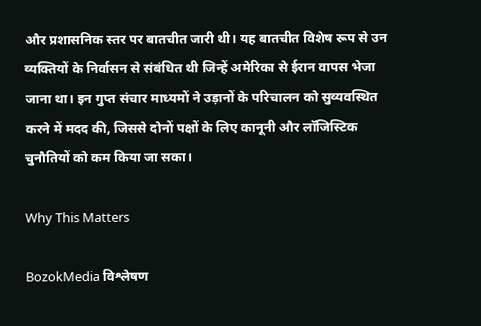और प्रशासनिक स्तर पर बातचीत जारी थी। यह बातचीत विशेष रूप से उन व्यक्तियों के निर्वासन से संबंधित थी जिन्हें अमेरिका से ईरान वापस भेजा जाना था। इन गुप्त संचार माध्यमों ने उड़ानों के परिचालन को सुव्यवस्थित करने में मदद की, जिससे दोनों पक्षों के लिए कानूनी और लॉजिस्टिक चुनौतियों को कम किया जा सका।

Why This Matters

BozokMedia विश्लेषण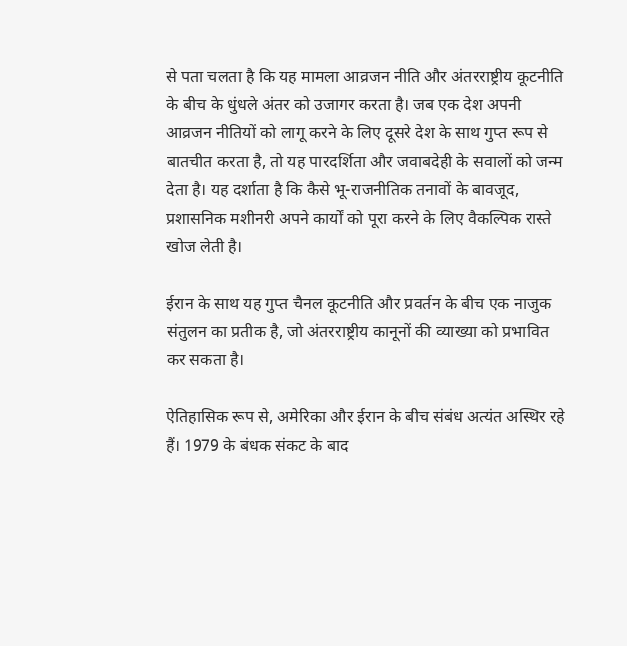से पता चलता है कि यह मामला आव्रजन नीति और अंतरराष्ट्रीय कूटनीति के बीच के धुंधले अंतर को उजागर करता है। जब एक देश अपनी आव्रजन नीतियों को लागू करने के लिए दूसरे देश के साथ गुप्त रूप से बातचीत करता है, तो यह पारदर्शिता और जवाबदेही के सवालों को जन्म देता है। यह दर्शाता है कि कैसे भू-राजनीतिक तनावों के बावजूद, प्रशासनिक मशीनरी अपने कार्यों को पूरा करने के लिए वैकल्पिक रास्ते खोज लेती है।

ईरान के साथ यह गुप्त चैनल कूटनीति और प्रवर्तन के बीच एक नाजुक संतुलन का प्रतीक है, जो अंतरराष्ट्रीय कानूनों की व्याख्या को प्रभावित कर सकता है।

ऐतिहासिक रूप से, अमेरिका और ईरान के बीच संबंध अत्यंत अस्थिर रहे हैं। 1979 के बंधक संकट के बाद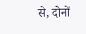से, दोनों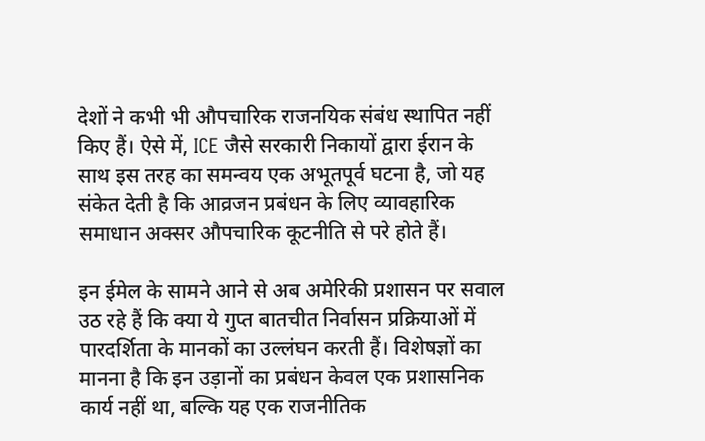देशों ने कभी भी औपचारिक राजनयिक संबंध स्थापित नहीं किए हैं। ऐसे में, ICE जैसे सरकारी निकायों द्वारा ईरान के साथ इस तरह का समन्वय एक अभूतपूर्व घटना है, जो यह संकेत देती है कि आव्रजन प्रबंधन के लिए व्यावहारिक समाधान अक्सर औपचारिक कूटनीति से परे होते हैं।

इन ईमेल के सामने आने से अब अमेरिकी प्रशासन पर सवाल उठ रहे हैं कि क्या ये गुप्त बातचीत निर्वासन प्रक्रियाओं में पारदर्शिता के मानकों का उल्लंघन करती हैं। विशेषज्ञों का मानना है कि इन उड़ानों का प्रबंधन केवल एक प्रशासनिक कार्य नहीं था, बल्कि यह एक राजनीतिक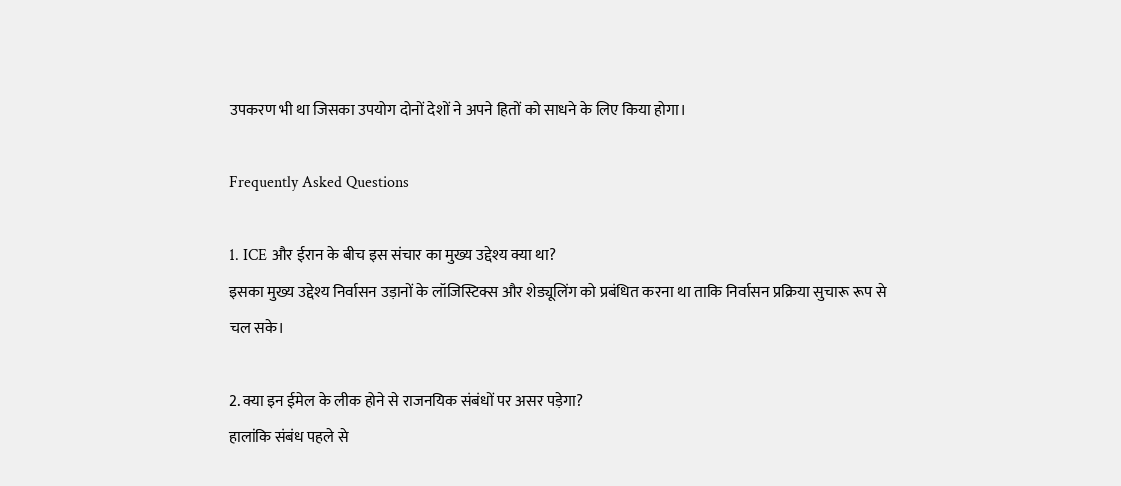उपकरण भी था जिसका उपयोग दोनों देशों ने अपने हितों को साधने के लिए किया होगा।

Frequently Asked Questions

1. ICE और ईरान के बीच इस संचार का मुख्य उद्देश्य क्या था?
इसका मुख्य उद्देश्य निर्वासन उड़ानों के लॉजिस्टिक्स और शेड्यूलिंग को प्रबंधित करना था ताकि निर्वासन प्रक्रिया सुचारू रूप से चल सके।

2. क्या इन ईमेल के लीक होने से राजनयिक संबंधों पर असर पड़ेगा?
हालांकि संबंध पहले से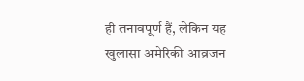ही तनावपूर्ण हैं, लेकिन यह खुलासा अमेरिकी आव्रजन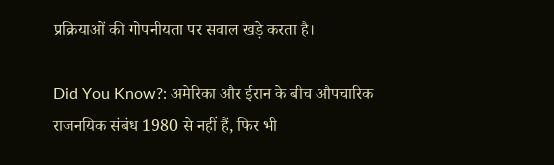प्रक्रियाओं की गोपनीयता पर सवाल खड़े करता है।

Did You Know?: अमेरिका और ईरान के बीच औपचारिक राजनयिक संबंध 1980 से नहीं हैं, फिर भी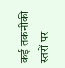कई तकनीकी स्तरों पर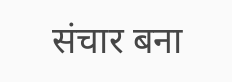संचार बना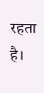रहता है।